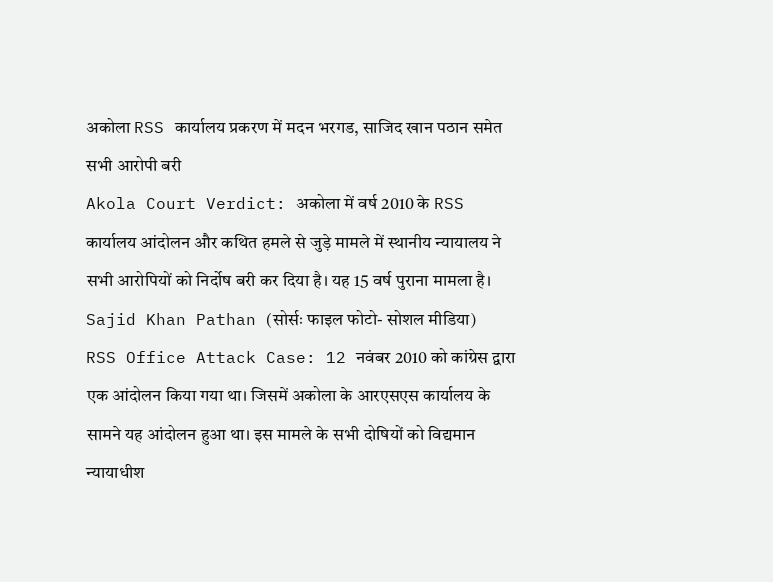अकोला RSS कार्यालय प्रकरण में मदन भरगड, साजिद खान पठान समेत सभी आरोपी बरी
Akola Court Verdict: अकोला में वर्ष 2010 के RSS कार्यालय आंदोलन और कथित हमले से जुड़े मामले में स्थानीय न्यायालय ने सभी आरोपियों को निर्दोष बरी कर दिया है। यह 15 वर्ष पुराना मामला है।
Sajid Khan Pathan (सोर्सः फाइल फोटो- सोशल मीडिया)
RSS Office Attack Case: 12 नवंबर 2010 को कांग्रेस द्वारा एक आंदोलन किया गया था। जिसमें अकोला के आरएसएस कार्यालय के सामने यह आंदोलन हुआ था। इस मामले के सभी दोषियों को विद्यमान न्यायाधीश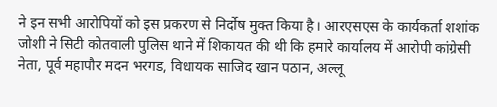ने इन सभी आरोपियों को इस प्रकरण से निर्दोष मुक्त किया है। आरएसएस के कार्यकर्ता शशांक जोशी ने सिटी कोतवाली पुलिस थाने में शिकायत की थी कि हमारे कार्यालय में आरोपी कांग्रेसी नेता, पूर्व महापौर मदन भरगड, विधायक साजिद खान पठान, अल्लू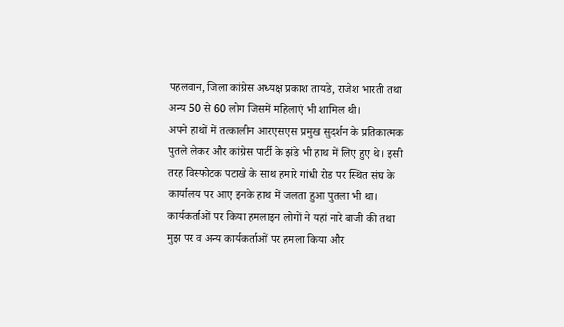पहलवान, जिला कांग्रेस अध्यक्ष प्रकाश तायडे, राजेश भारती तथा अन्य 50 से 60 लोग जिसमें महिलाएं भी शामिल थी।
अपने हाथों में तत्कालीन आरएसएस प्रमुख सुदर्शन के प्रतिकात्मक पुतले लेकर और कांग्रेस पार्टी के झंडे भी हाथ में लिए हुए थे। इसी तरह विस्फोटक पटाखे के साथ हमारे गांधी रोड पर स्थित संघ के कार्यालय पर आए इनके हाथ में जलता हुआ पुतला भी था। कार्यकर्ताओं पर किया हमलाइन लोगों ने यहां नारे बाजी की तथा मुझ पर व अन्य कार्यकर्ताओं पर हमला किया और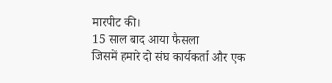मारपीट की।
15 साल बाद आया फैसला
जिसमें हमारे दो संघ कार्यकर्ता और एक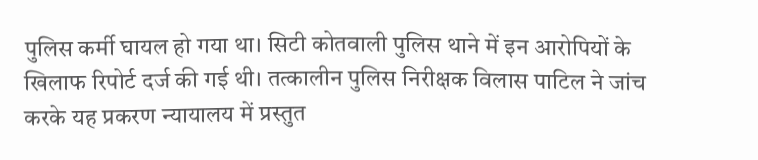पुलिस कर्मी घायल हो गया था। सिटी कोतवाली पुलिस थाने में इन आरोपियों के खिलाफ रिपोर्ट दर्ज की गई थी। तत्कालीन पुलिस निरीक्षक विलास पाटिल ने जांच करके यह प्रकरण न्यायालय में प्रस्तुत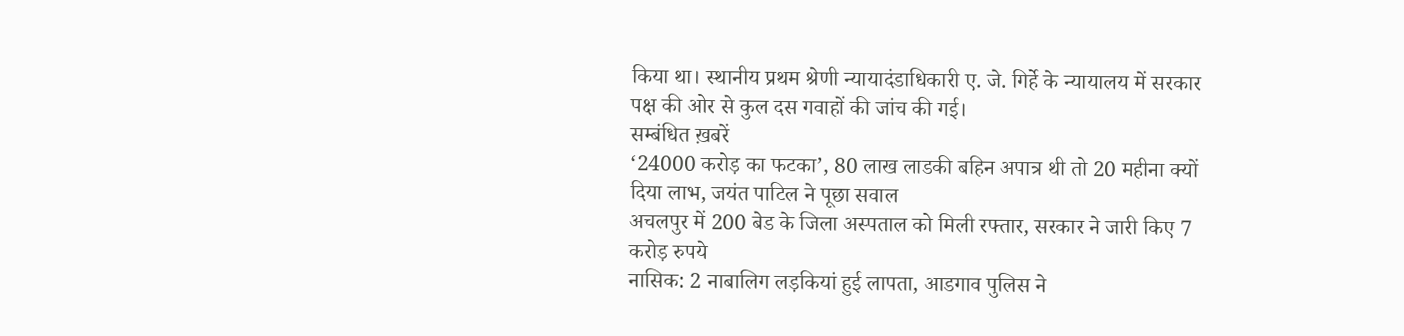किया था। स्थानीय प्रथम श्रेणी न्यायादंडाधिकारी ए. जे. गिर्हे के न्यायालय में सरकार पक्ष की ओर से कुल दस गवाहों की जांच की गई।
सम्बंधित ख़बरें
‘24000 करोड़ का फटका’, 80 लाख लाडकी बहिन अपात्र थी तो 20 महीना क्यों दिया लाभ, जयंत पाटिल ने पूछा सवाल
अचलपुर में 200 बेड के जिला अस्पताल को मिली रफ्तार, सरकार ने जारी किए 7 करोड़ रुपये
नासिक: 2 नाबालिग लड़कियां हुई लापता, आडगाव पुलिस ने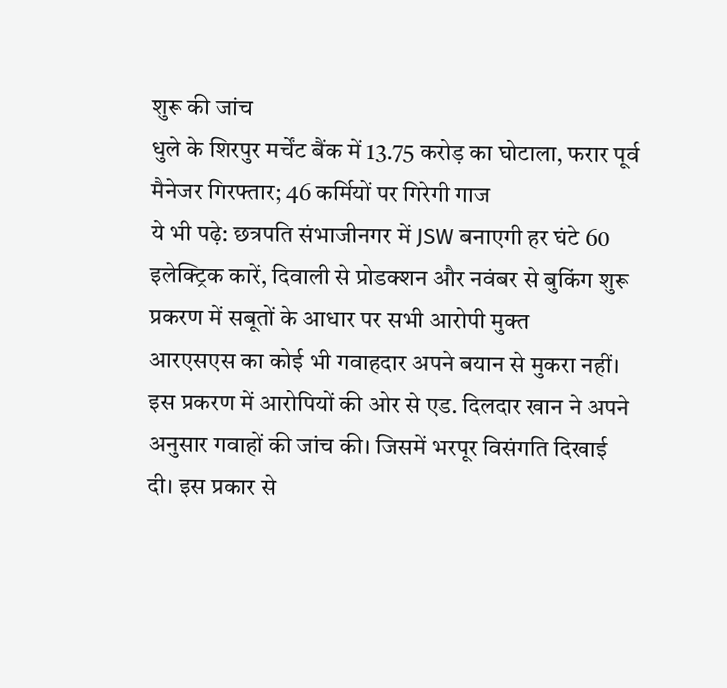शुरू की जांच
धुले के शिरपुर मर्चेंट बैंक में 13.75 करोड़ का घोटाला, फरार पूर्व मैनेजर गिरफ्तार; 46 कर्मियों पर गिरेगी गाज
ये भी पढ़े: छत्रपति संभाजीनगर में JSW बनाएगी हर घंटे 60 इलेक्ट्रिक कारें, दिवाली से प्रोडक्शन और नवंबर से बुकिंग शुरू
प्रकरण में सबूतों के आधार पर सभी आरोपी मुक्त
आरएसएस का कोई भी गवाहदार अपने बयान से मुकरा नहीं। इस प्रकरण में आरोपियों की ओर से एड. दिलदार खान ने अपने अनुसार गवाहों की जांच की। जिसमें भरपूर विसंगति दिखाई दी। इस प्रकार से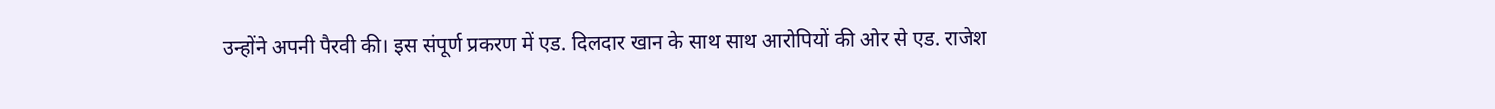उन्होंने अपनी पैरवी की। इस संपूर्ण प्रकरण में एड. दिलदार खान के साथ साथ आरोपियों की ओर से एड. राजेश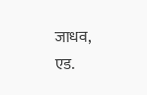जाधव, एड.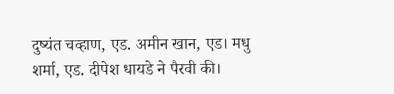दुष्यंत चव्हाण, एड. अमीन खान, एड। मधु शर्मा, एड. दीपेश धायडे ने पैरवी की।